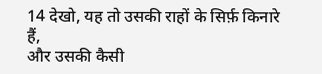14 देखो, यह तो उसकी राहों के सिर्फ़ किनारे हैं,
और उसकी कैसी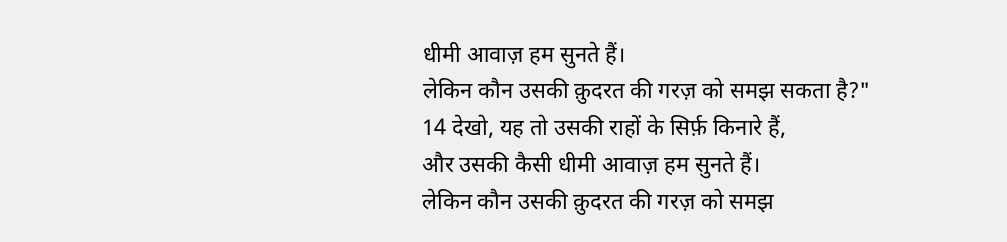धीमी आवाज़ हम सुनते हैं।
लेकिन कौन उसकी क़ुदरत की गरज़ को समझ सकता है?"
14 देखो, यह तो उसकी राहों के सिर्फ़ किनारे हैं,
और उसकी कैसी धीमी आवाज़ हम सुनते हैं।
लेकिन कौन उसकी क़ुदरत की गरज़ को समझ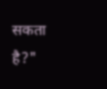सकता है?"